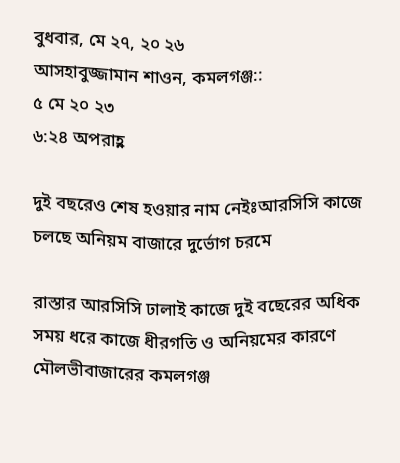বুধবার, মে ২৭, ২০ ২৬
আসহাবুজ্জামান শাওন, কমলগঞ্জ::
৫ মে ২০ ২৩
৬:২৪ অপরাহ্ণ

দুই বছরেও শেষ হওয়ার নাম নেইঃআরসিসি কাজে চলছে অনিয়ম বাজারে দুর্ভোগ চরমে

রাস্তার আরসিসি ঢালাই কাজে দুই বছেরের অধিক সময় ধরে কাজে ধীরগতি ও অনিয়মের কারণে মৌলভীবাজারের কমলগঞ্জ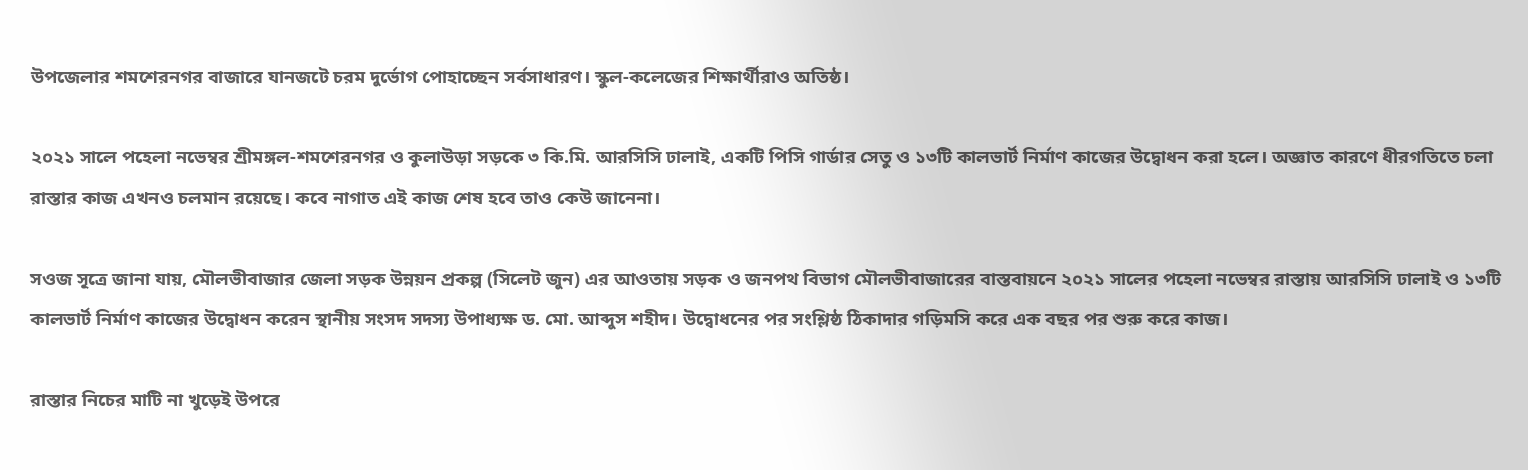উপজেলার শমশেরনগর বাজারে যানজটে চরম দুর্ভোগ পোহাচ্ছেন সর্বসাধারণ। স্কুল-কলেজের শিক্ষার্থীরাও অতিষ্ঠ।

২০২১ সালে পহেলা নভেম্বর শ্রীমঙ্গল-শমশেরনগর ও কুলাউড়া সড়কে ৩ কি.মি. আরসিসি ঢালাই, একটি পিসি গার্ডার সেতু ও ১৩টি কালভার্ট নির্মাণ কাজের উদ্বোধন করা হলে। অজ্ঞাত কারণে ধীরগতিতে চলা রাস্তার কাজ এখনও চলমান রয়েছে। কবে নাগাত এই কাজ শেষ হবে তাও কেউ জানেনা।

সওজ সূত্রে জানা যায়, মৌলভীবাজার জেলা সড়ক উন্নয়ন প্রকল্প (সিলেট জুন) এর আওতায় সড়ক ও জনপথ বিভাগ মৌলভীবাজারের বাস্তবায়নে ২০২১ সালের পহেলা নভেম্বর রাস্তায় আরসিসি ঢালাই ও ১৩টি কালভার্ট নির্মাণ কাজের উদ্বোধন করেন স্থানীয় সংসদ সদস্য উপাধ্যক্ষ ড. মো. আব্দুস শহীদ। উদ্বোধনের পর সংশ্লিষ্ঠ ঠিকাদার গড়িমসি করে এক বছর পর শুরু করে কাজ।

রাস্তার নিচের মাটি না খুড়েই উপরে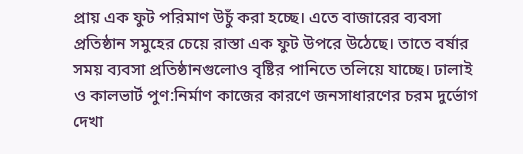প্রায় এক ফুট পরিমাণ উচুঁ করা হচ্ছে। এতে বাজারের ব্যবসা প্রতিষ্ঠান সমুহের চেয়ে রাস্তা এক ফুট উপরে উঠেছে। তাতে বর্ষার সময় ব্যবসা প্রতিষ্ঠানগুলোও বৃষ্টির পানিতে তলিয়ে যাচ্ছে। ঢালাই ও কালভার্ট পুণ:নির্মাণ কাজের কারণে জনসাধারণের চরম দুর্ভোগ দেখা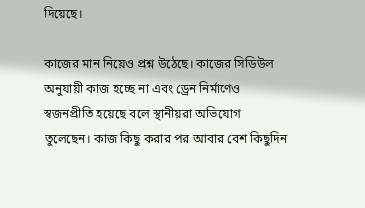দিয়েছে।

কাজের মান নিয়েও প্রশ্ন উঠেছে। কাজের সিডিউল অনুযায়ী কাজ হচ্ছে না এবং ড্রেন নির্মাণেও স্বজনপ্রীতি হয়েছে বলে স্থানীয়রা অভিযোগ তুলেছেন। কাজ কিছু করার পর আবার বেশ কিছুদিন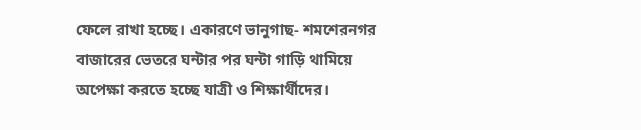ফেলে রাখা হচ্ছে। একারণে ভানুগাছ- শমশেরনগর বাজারের ভেতরে ঘন্টার পর ঘন্টা গাড়ি থামিয়ে অপেক্ষা করতে হচ্ছে যাত্রী ও শিক্ষার্থীদের।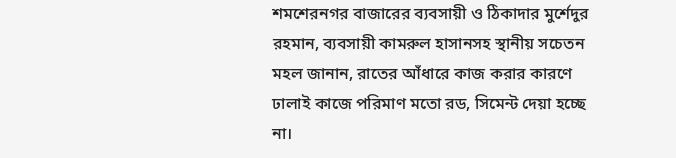শমশেরনগর বাজারের ব্যবসায়ী ও ঠিকাদার মুর্শেদুর রহমান, ব্যবসায়ী কামরুল হাসানসহ স্থানীয় সচেতন মহল জানান, রাতের আঁধারে কাজ করার কারণে ঢালাই কাজে পরিমাণ মতো রড, সিমেন্ট দেয়া হচ্ছে না।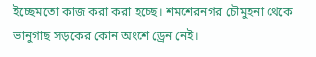ইচ্ছেমতো কাজ করা করা হচ্ছে। শমশেরনগর চৌমুহনা থেকে ভানুগাছ সড়কের কোন অংশে ড্রেন নেই।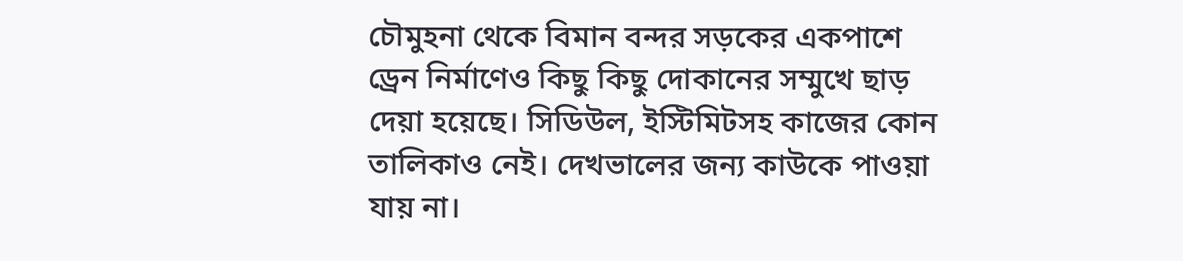চৌমুহনা থেকে বিমান বন্দর সড়কের একপাশে ড্রেন নির্মাণেও কিছু কিছু দোকানের সম্মুখে ছাড় দেয়া হয়েছে। সিডিউল, ইস্টিমিটসহ কাজের কোন তালিকাও নেই। দেখভালের জন্য কাউকে পাওয়া যায় না।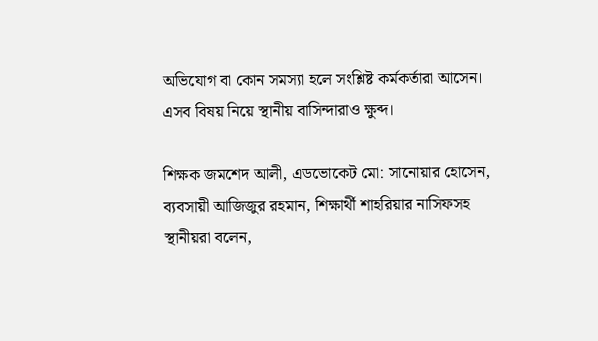অভিযোগ বা কোন সমস্যা হলে সংশ্লিষ্ট কর্মকর্তারা আসেন। এসব বিষয় নিয়ে স্থানীয় বাসিন্দারাও ক্ষুব্দ।

শিক্ষক জমশেদ আলী, এডভোকেট মো: সানোয়ার হোসেন, ব্যবসায়ী আজিজুর রহমান, শিক্ষার্থী শাহরিয়ার নাসিফসহ স্থানীয়রা বলেন,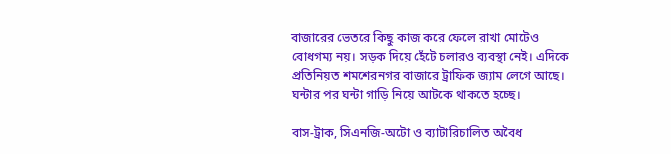বাজারের ভেতরে কিছু কাজ করে ফেলে রাখা মোটেও বোধগম্য নয়। সড়ক দিয়ে হেঁটে চলারও ব্যবস্থা নেই। এদিকে প্রতিনিয়ত শমশেরনগর বাজারে ট্রাফিক জ্যাম লেগে আছে। ঘন্টার পর ঘন্টা গাড়ি নিয়ে আটকে থাকতে হচ্ছে।

বাস-ট্রাক, সিএনজি-অটো ও ব্যাটারিচালিত অবৈধ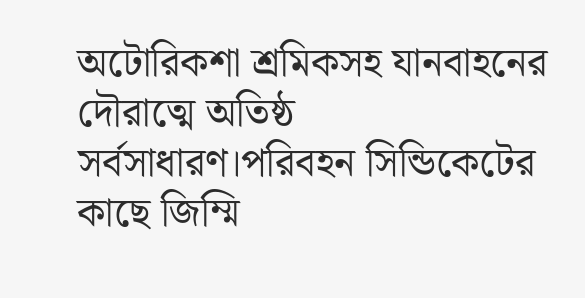অটোরিকশা শ্রমিকসহ যানবাহনের দৌরাত্মে অতিষ্ঠ সর্বসাধারণ।পরিবহন সিন্ডিকেটের কাছে জিম্মি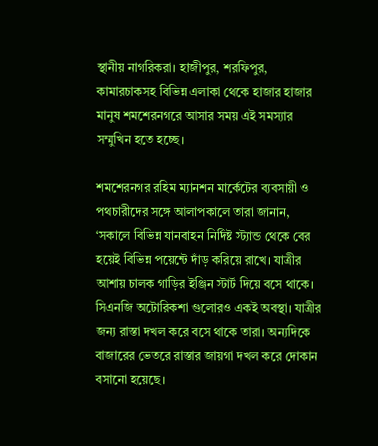স্থানীয় নাগরিকরা। হাজীপুর, শরফিপুর, কামারচাকসহ বিভিন্ন এলাকা থেকে হাজার হাজার মানুষ শমশেরনগরে আসার সময় এই সমস্যার সম্মুখিন হতে হচ্ছে।

শমশেরনগর রহিম ম্যানশন মার্কেটের ব্যবসায়ী ও পথচারীদের সঙ্গে আলাপকালে তারা জানান, ‘সকালে বিভিন্ন যানবাহন নির্দিষ্ট স্ট্যান্ড থেকে বের হয়েই বিভিন্ন পয়েন্টে দাঁড় করিয়ে রাখে। যাত্রীর আশায় চালক গাড়ির ইঞ্জিন স্টার্ট দিয়ে বসে থাকে। সিএনজি অটোরিকশা গুলোরও একই অবস্থা। যাত্রীর জন্য রাস্তা দখল করে বসে থাকে তারা। অন্যদিকে বাজারের ভেতরে রাস্তার জায়গা দখল করে দোকান বসানো হয়েছে।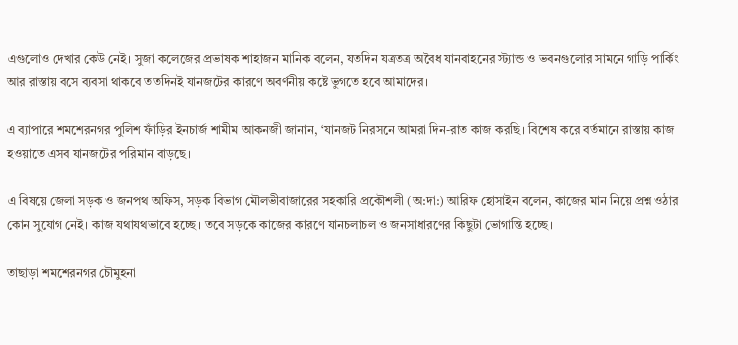এগুলোও দেখার কেউ নেই। সুজা কলেজের প্রভাষক শাহাজন মানিক বলেন, যতদিন যত্রতত্র অবৈধ যানবাহনের স্ট্যান্ড ও ভবনগুলোর সামনে গাড়ি পার্কিং আর রাস্তায় বসে ব্যবসা থাকবে ততদিনই যানজটের কারণে অবর্ণনীয় কষ্টে ভুগতে হবে আমাদের।

এ ব্যাপারে শমশেরনগর পুলিশ ফাঁড়ির ইনচার্জ শামীম আকনজী জানান, ‘যানজট নিরসনে আমরা দিন-রাত কাজ করছি। বিশেষ করে বর্তমানে রাস্তায় কাজ হওয়াতে এসব যানজটের পরিমান বাড়ছে।

এ বিষয়ে জেলা সড়ক ও জনপথ অফিস, সড়ক বিভাগ মৌলভীবাজারের সহকারি প্রকৌশলী (অ:দা:) আরিফ হোসাইন বলেন, কাজের মান নিয়ে প্রশ্ন ওঠার কোন সুযোগ নেই। কাজ যথাযথভাবে হচ্ছে। তবে সড়কে কাজের কারণে যানচলাচল ও জনসাধারণের কিছুটা ভোগান্তি হচ্ছে।

তাছাড়া শমশেরনগর চৌমুহনা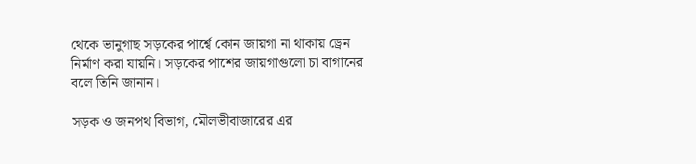থেকে ভানুগাছ সড়কের পার্শ্বে কোন জায়গা না থাকায় ড্রেন নির্মাণ করা যায়নি। সড়কের পাশের জায়গাগুলো চা বাগানের বলে তিনি জানান।

সড়ক ও জনপথ বিভাগ, মৌলভীবাজারের এর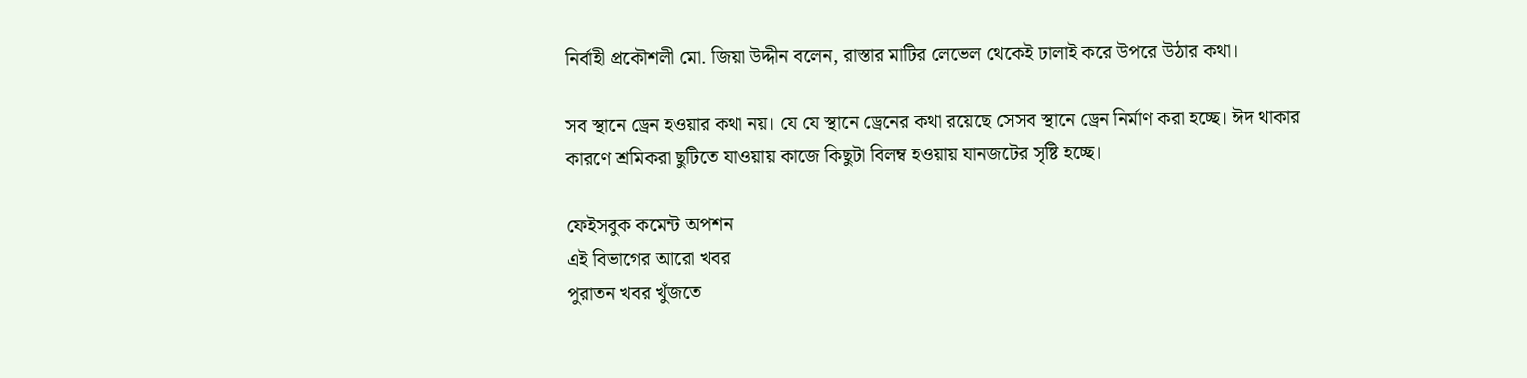নির্বাহী প্রকৌশলী মো. জিয়া উদ্দীন বলেন, রাস্তার মাটির লেভেল থেকেই ঢালাই করে উপরে উঠার কথা।

সব স্থানে ড্রেন হওয়ার কথা নয়। যে যে স্থানে ড্রেনের কথা রয়েছে সেসব স্থানে ড্রেন নির্মাণ করা হচ্ছে। ঈদ থাকার কারণে শ্রমিকরা ছুটিতে যাওয়ায় কাজে কিছুটা বিলম্ব হওয়ায় যানজটের সৃষ্টি হচ্ছে।

ফেইসবুক কমেন্ট অপশন
এই বিভাগের আরো খবর
পুরাতন খবর খুঁজতে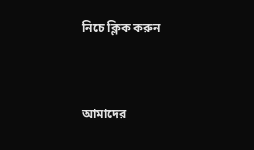নিচে ক্লিক করুন


আমাদের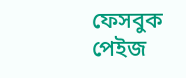ফেসবুক পেইজ